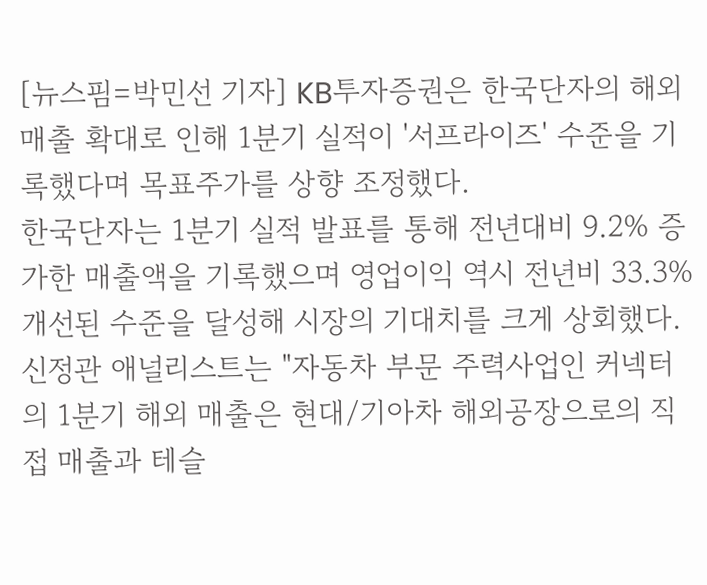[뉴스핌=박민선 기자] KB투자증권은 한국단자의 해외매출 확대로 인해 1분기 실적이 '서프라이즈' 수준을 기록했다며 목표주가를 상향 조정했다.
한국단자는 1분기 실적 발표를 통해 전년대비 9.2% 증가한 매출액을 기록했으며 영업이익 역시 전년비 33.3% 개선된 수준을 달성해 시장의 기대치를 크게 상회했다.
신정관 애널리스트는 "자동차 부문 주력사업인 커넥터의 1분기 해외 매출은 현대/기아차 해외공장으로의 직접 매출과 테슬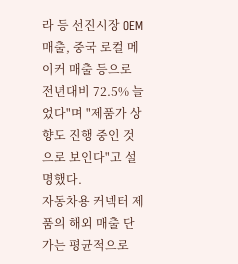라 등 선진시장 OEM 매출, 중국 로컬 메이커 매출 등으로 전년대비 72.5% 늘었다"며 "제품가 상향도 진행 중인 것으로 보인다"고 설명했다.
자동차용 커넥터 제품의 해외 매출 단가는 평균적으로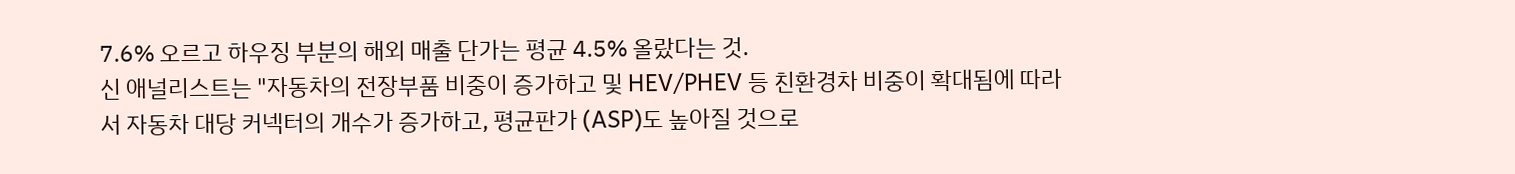7.6% 오르고 하우징 부분의 해외 매출 단가는 평균 4.5% 올랐다는 것.
신 애널리스트는 "자동차의 전장부품 비중이 증가하고 및 HEV/PHEV 등 친환경차 비중이 확대됨에 따라서 자동차 대당 커넥터의 개수가 증가하고, 평균판가 (ASP)도 높아질 것으로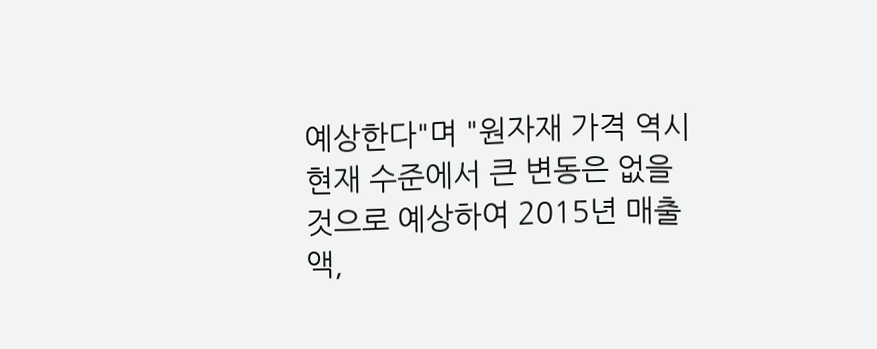예상한다"며 "원자재 가격 역시 현재 수준에서 큰 변동은 없을 것으로 예상하여 2015년 매출액,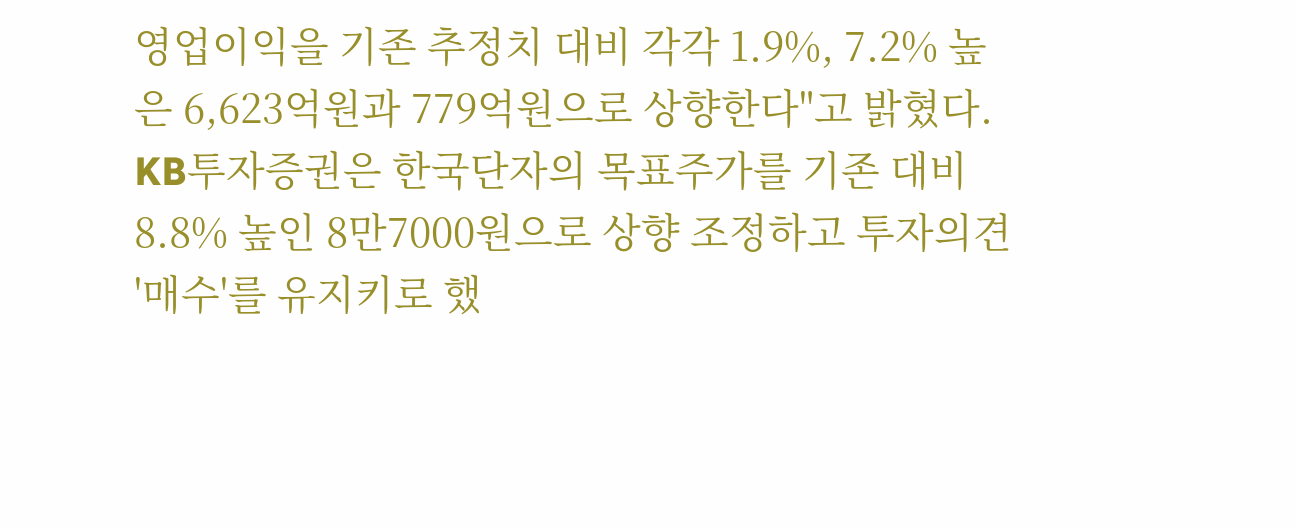영업이익을 기존 추정치 대비 각각 1.9%, 7.2% 높은 6,623억원과 779억원으로 상향한다"고 밝혔다.
KB투자증권은 한국단자의 목표주가를 기존 대비 8.8% 높인 8만7000원으로 상향 조정하고 투자의견 '매수'를 유지키로 했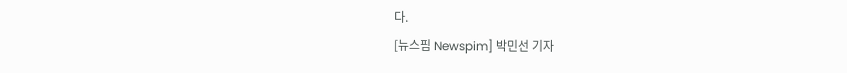다.
[뉴스핌 Newspim] 박민선 기자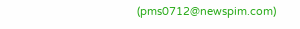(pms0712@newspim.com)